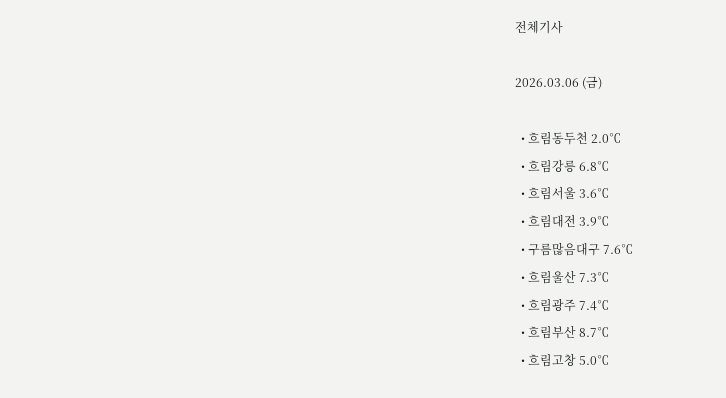전체기사

2026.03.06 (금)

  • 흐림동두천 2.0℃
  • 흐림강릉 6.8℃
  • 흐림서울 3.6℃
  • 흐림대전 3.9℃
  • 구름많음대구 7.6℃
  • 흐림울산 7.3℃
  • 흐림광주 7.4℃
  • 흐림부산 8.7℃
  • 흐림고창 5.0℃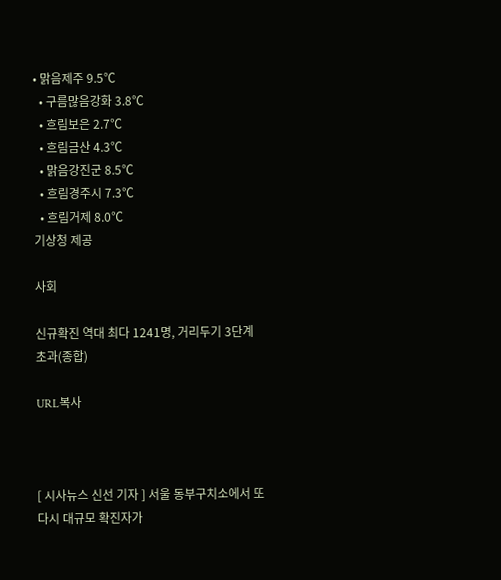• 맑음제주 9.5℃
  • 구름많음강화 3.8℃
  • 흐림보은 2.7℃
  • 흐림금산 4.3℃
  • 맑음강진군 8.5℃
  • 흐림경주시 7.3℃
  • 흐림거제 8.0℃
기상청 제공

사회

신규확진 역대 최다 1241명, 거리두기 3단계 초과(종합)

URL복사



[ 시사뉴스 신선 기자 ] 서울 동부구치소에서 또다시 대규모 확진자가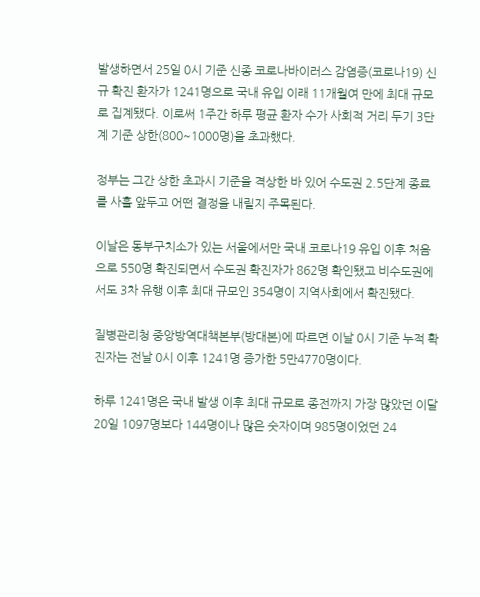발생하면서 25일 0시 기준 신종 코로나바이러스 감염증(코로나19) 신규 확진 환자가 1241명으로 국내 유입 이래 11개월여 만에 최대 규모로 집계됐다. 이로써 1주간 하루 평균 환자 수가 사회적 거리 두기 3단계 기준 상한(800~1000명)을 초과했다.

정부는 그간 상한 초과시 기준을 격상한 바 있어 수도권 2.5단계 종료를 사흘 앞두고 어떤 결정을 내릴지 주목된다.

이날은 동부구치소가 있는 서울에서만 국내 코로나19 유입 이후 처음으로 550명 확진되면서 수도권 확진자가 862명 확인됐고 비수도권에서도 3차 유행 이후 최대 규모인 354명이 지역사회에서 확진됐다.

질병관리청 중앙방역대책본부(방대본)에 따르면 이날 0시 기준 누적 확진자는 전날 0시 이후 1241명 증가한 5만4770명이다.

하루 1241명은 국내 발생 이후 최대 규모로 종전까지 가장 많았던 이달 20일 1097명보다 144명이나 많은 숫자이며 985명이었던 24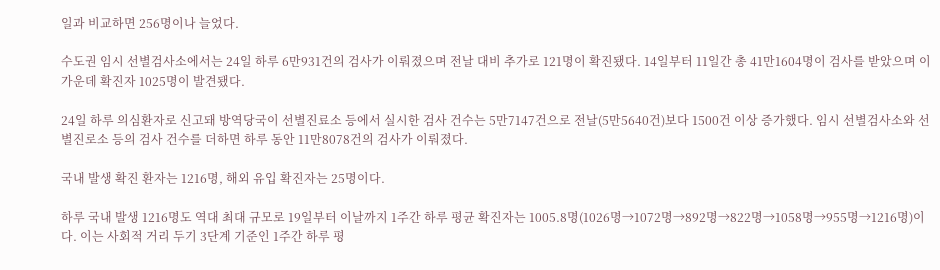일과 비교하면 256명이나 늘었다.

수도권 임시 선별검사소에서는 24일 하루 6만931건의 검사가 이뤄졌으며 전날 대비 추가로 121명이 확진됐다. 14일부터 11일간 총 41만1604명이 검사를 받았으며 이 가운데 확진자 1025명이 발견됐다.

24일 하루 의심환자로 신고돼 방역당국이 선별진료소 등에서 실시한 검사 건수는 5만7147건으로 전날(5만5640건)보다 1500건 이상 증가했다. 임시 선별검사소와 선별진로소 등의 검사 건수를 더하면 하루 동안 11만8078건의 검사가 이뤄졌다.

국내 발생 확진 환자는 1216명, 해외 유입 확진자는 25명이다.

하루 국내 발생 1216명도 역대 최대 규모로 19일부터 이날까지 1주간 하루 평균 확진자는 1005.8명(1026명→1072명→892명→822명→1058명→955명→1216명)이다. 이는 사회적 거리 두기 3단계 기준인 1주간 하루 평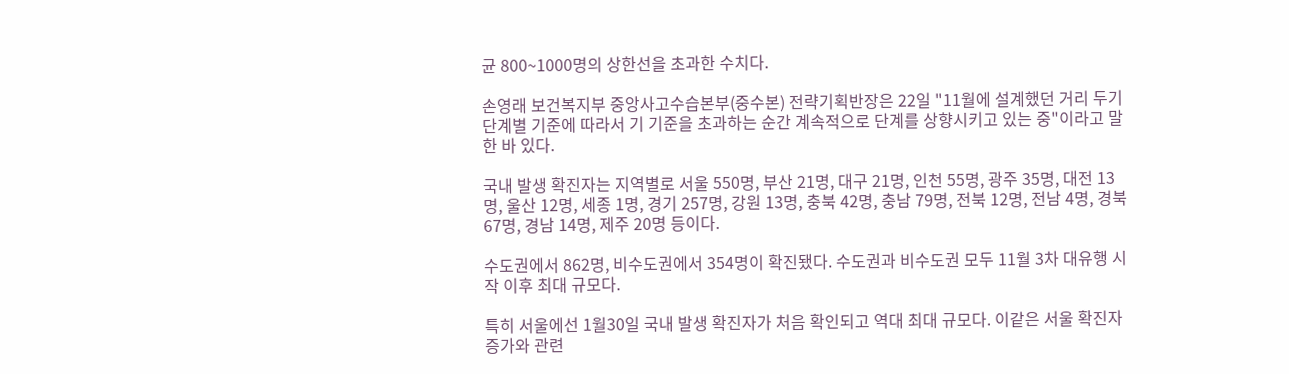균 800~1000명의 상한선을 초과한 수치다.

손영래 보건복지부 중앙사고수습본부(중수본) 전략기획반장은 22일 "11월에 설계했던 거리 두기 단계별 기준에 따라서 기 기준을 초과하는 순간 계속적으로 단계를 상향시키고 있는 중"이라고 말한 바 있다.

국내 발생 확진자는 지역별로 서울 550명, 부산 21명, 대구 21명, 인천 55명, 광주 35명, 대전 13명, 울산 12명, 세종 1명, 경기 257명, 강원 13명, 충북 42명, 충남 79명, 전북 12명, 전남 4명, 경북 67명, 경남 14명, 제주 20명 등이다.

수도권에서 862명, 비수도권에서 354명이 확진됐다. 수도권과 비수도권 모두 11월 3차 대유행 시작 이후 최대 규모다.

특히 서울에선 1월30일 국내 발생 확진자가 처음 확인되고 역대 최대 규모다. 이같은 서울 확진자 증가와 관련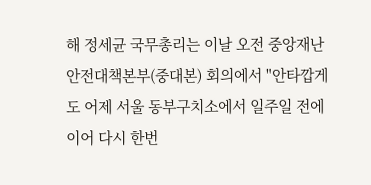해 정세균 국무총리는 이날 오전 중앙재난안전대책본부(중대본) 회의에서 "안타깝게도 어제 서울 동부구치소에서 일주일 전에 이어 다시 한번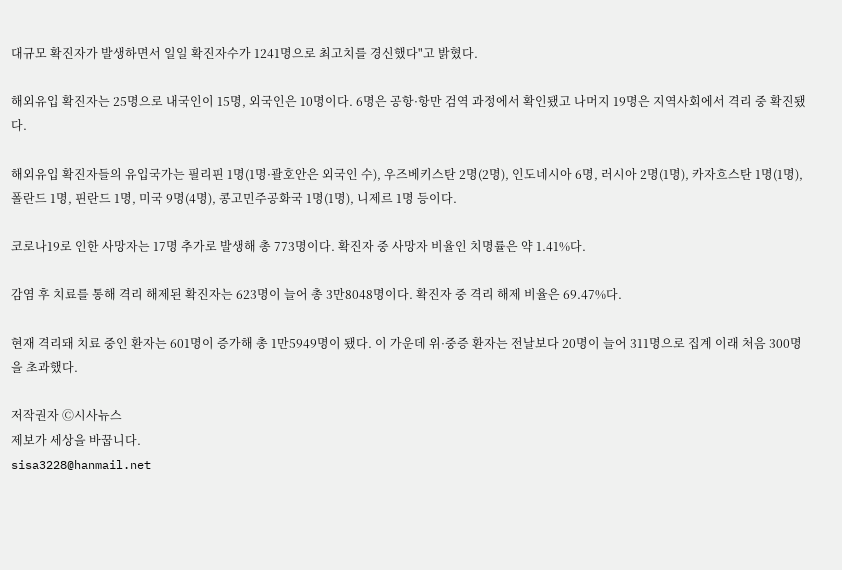대규모 확진자가 발생하면서 일일 확진자수가 1241명으로 최고치를 경신했다"고 밝혔다.

해외유입 확진자는 25명으로 내국인이 15명, 외국인은 10명이다. 6명은 공항·항만 검역 과정에서 확인됐고 나머지 19명은 지역사회에서 격리 중 확진됐다.

해외유입 확진자들의 유입국가는 필리핀 1명(1명·괄호안은 외국인 수), 우즈베키스탄 2명(2명), 인도네시아 6명, 러시아 2명(1명), 카자흐스탄 1명(1명), 폴란드 1명, 핀란드 1명, 미국 9명(4명), 콩고민주공화국 1명(1명), 니제르 1명 등이다.

코로나19로 인한 사망자는 17명 추가로 발생해 총 773명이다. 확진자 중 사망자 비율인 치명률은 약 1.41%다.

감염 후 치료를 통해 격리 해제된 확진자는 623명이 늘어 총 3만8048명이다. 확진자 중 격리 해제 비율은 69.47%다.

현재 격리돼 치료 중인 환자는 601명이 증가해 총 1만5949명이 됐다. 이 가운데 위·중증 환자는 전날보다 20명이 늘어 311명으로 집계 이래 처음 300명을 초과했다.

저작권자 Ⓒ시사뉴스
제보가 세상을 바꿉니다.
sisa3228@hanmail.net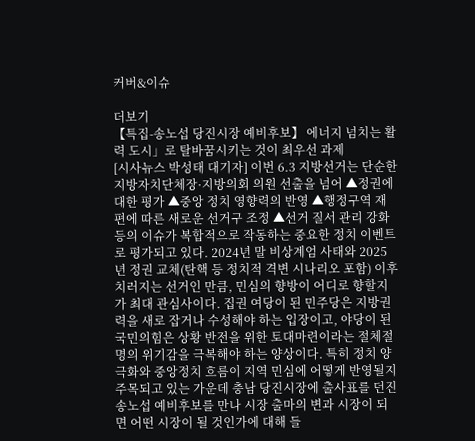커버&이슈

더보기
【특집-송노섭 당진시장 예비후보】 에너지 넘치는 활력 도시」로 탈바꿈시키는 것이 최우선 과제
[시사뉴스 박성태 대기자] 이번 6.3 지방선거는 단순한 지방자치단체장·지방의회 의원 선출을 넘어 ▲정권에 대한 평가 ▲중앙 정치 영향력의 반영 ▲행정구역 재편에 따른 새로운 선거구 조정 ▲선거 질서 관리 강화 등의 이슈가 복합적으로 작동하는 중요한 정치 이벤트로 평가되고 있다. 2024년 말 비상계엄 사태와 2025년 정권 교체(탄핵 등 정치적 격변 시나리오 포함) 이후 치러지는 선거인 만큼, 민심의 향방이 어디로 향할지가 최대 관심사이다. 집권 여당이 된 민주당은 지방권력을 새로 잡거나 수성해야 하는 입장이고, 야당이 된 국민의힘은 상황 반전을 위한 토대마련이라는 절체절명의 위기감을 극복해야 하는 양상이다. 특히 정치 양극화와 중앙정치 흐름이 지역 민심에 어떻게 반영될지 주목되고 있는 가운데 충남 당진시장에 출사표를 던진 송노섭 예비후보를 만나 시장 출마의 변과 시장이 되면 어떤 시장이 될 것인가에 대해 들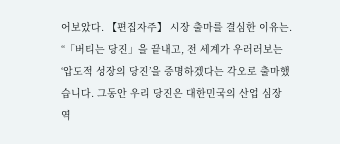어보았다. 【편집자주】 시장 출마를 결심한 이유는. “「버티는 당진」을 끝내고, 전 세계가 우러러보는 ‘압도적 성장의 당진’을 증명하겠다는 각오로 출마했습니다. 그동안 우리 당진은 대한민국의 산업 심장 역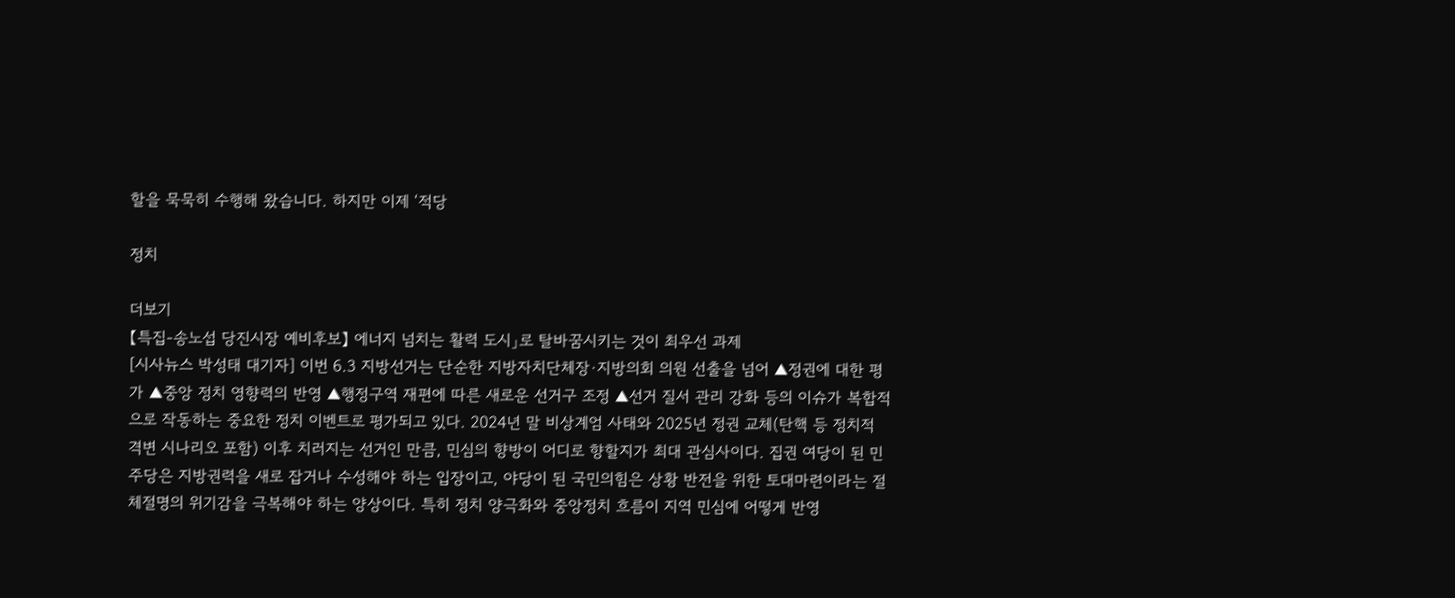할을 묵묵히 수행해 왔습니다. 하지만 이제 ‘적당

정치

더보기
【특집-송노섭 당진시장 예비후보】 에너지 넘치는 활력 도시」로 탈바꿈시키는 것이 최우선 과제
[시사뉴스 박성태 대기자] 이번 6.3 지방선거는 단순한 지방자치단체장·지방의회 의원 선출을 넘어 ▲정권에 대한 평가 ▲중앙 정치 영향력의 반영 ▲행정구역 재편에 따른 새로운 선거구 조정 ▲선거 질서 관리 강화 등의 이슈가 복합적으로 작동하는 중요한 정치 이벤트로 평가되고 있다. 2024년 말 비상계엄 사태와 2025년 정권 교체(탄핵 등 정치적 격변 시나리오 포함) 이후 치러지는 선거인 만큼, 민심의 향방이 어디로 향할지가 최대 관심사이다. 집권 여당이 된 민주당은 지방권력을 새로 잡거나 수성해야 하는 입장이고, 야당이 된 국민의힘은 상황 반전을 위한 토대마련이라는 절체절명의 위기감을 극복해야 하는 양상이다. 특히 정치 양극화와 중앙정치 흐름이 지역 민심에 어떻게 반영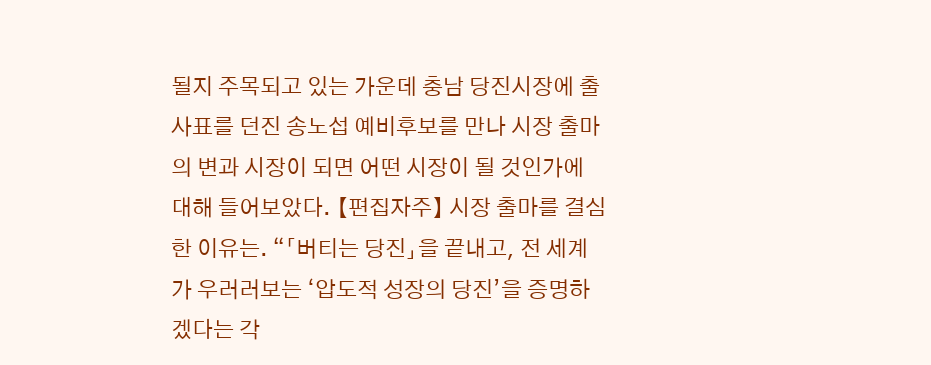될지 주목되고 있는 가운데 충남 당진시장에 출사표를 던진 송노섭 예비후보를 만나 시장 출마의 변과 시장이 되면 어떤 시장이 될 것인가에 대해 들어보았다. 【편집자주】 시장 출마를 결심한 이유는. “「버티는 당진」을 끝내고, 전 세계가 우러러보는 ‘압도적 성장의 당진’을 증명하겠다는 각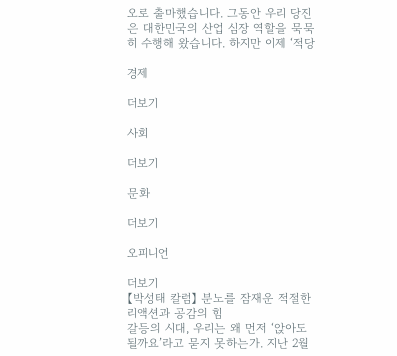오로 출마했습니다. 그동안 우리 당진은 대한민국의 산업 심장 역할을 묵묵히 수행해 왔습니다. 하지만 이제 ‘적당

경제

더보기

사회

더보기

문화

더보기

오피니언

더보기
【박성태 칼럼】 분노를 잠재운 적절한 리액션과 공감의 힘
갈등의 시대, 우리는 왜 먼저 ‘앉아도 될까요’라고 묻지 못하는가. 지난 2월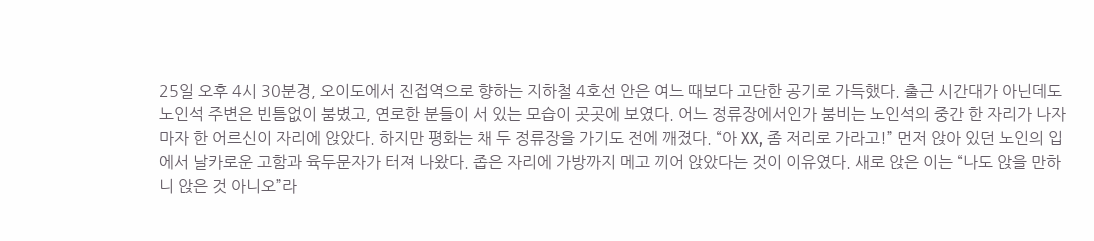25일 오후 4시 30분경, 오이도에서 진접역으로 향하는 지하철 4호선 안은 여느 때보다 고단한 공기로 가득했다. 출근 시간대가 아닌데도 노인석 주변은 빈틈없이 붐볐고, 연로한 분들이 서 있는 모습이 곳곳에 보였다. 어느 정류장에서인가 붐비는 노인석의 중간 한 자리가 나자마자 한 어르신이 자리에 앉았다. 하지만 평화는 채 두 정류장을 가기도 전에 깨졌다. “아 XX, 좀 저리로 가라고!” 먼저 앉아 있던 노인의 입에서 날카로운 고함과 육두문자가 터져 나왔다. 좁은 자리에 가방까지 메고 끼어 앉았다는 것이 이유였다. 새로 앉은 이는 “나도 앉을 만하니 앉은 것 아니오”라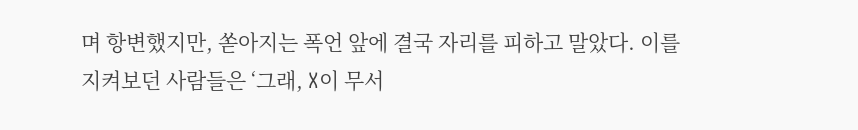며 항변했지만, 쏟아지는 폭언 앞에 결국 자리를 피하고 말았다. 이를 지켜보던 사람들은 ‘그래, X이 무서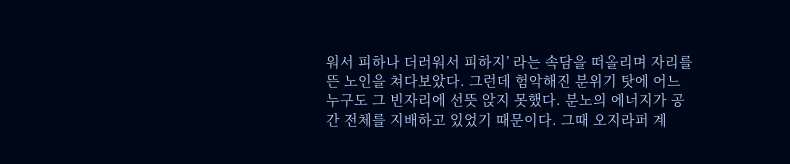워서 피하나 더러워서 피하지’ 라는 속담을 떠올리며 자리를 뜬 노인을 쳐다보았다. 그런데 험악해진 분위기 탓에 어느 누구도 그 빈자리에 선뜻 앉지 못했다. 분노의 에너지가 공간 전체를 지배하고 있었기 때문이다. 그때 오지라퍼 계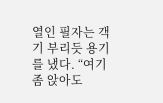열인 필자는 객기 부리듯 용기를 냈다. “여기 좀 앉아도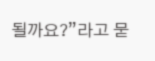될까요?”라고 묻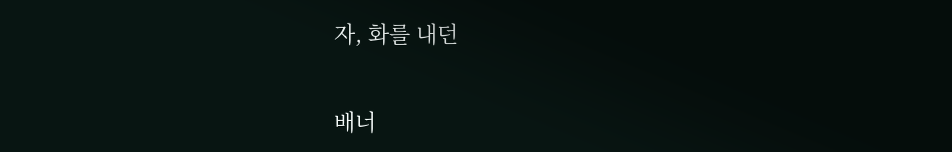자, 화를 내던


배너